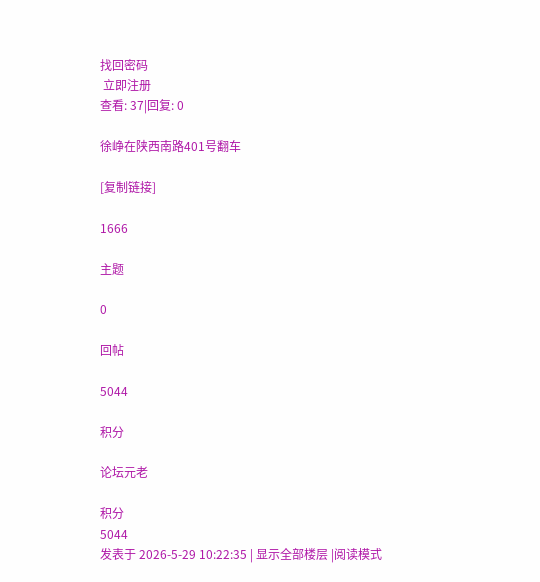找回密码
 立即注册
查看: 37|回复: 0

徐峥在陕西南路401号翻车

[复制链接]

1666

主题

0

回帖

5044

积分

论坛元老

积分
5044
发表于 2026-5-29 10:22:35 | 显示全部楼层 |阅读模式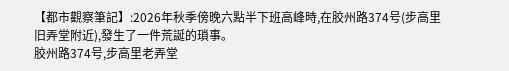【都市觀察筆記】:2026年秋季傍晚六點半下班高峰時,在胶州路374号(步高里旧弄堂附近),發生了一件荒誕的瑣事。
胶州路374号,步高里老弄堂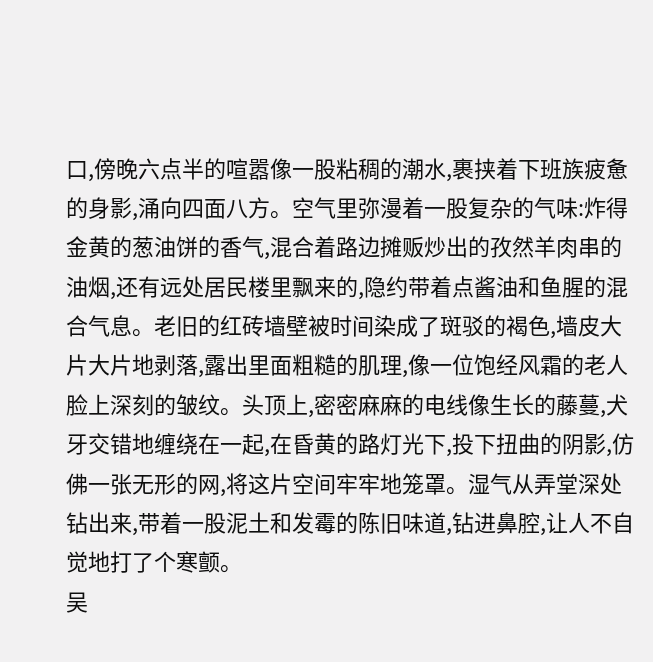口,傍晚六点半的喧嚣像一股粘稠的潮水,裹挟着下班族疲惫的身影,涌向四面八方。空气里弥漫着一股复杂的气味:炸得金黄的葱油饼的香气,混合着路边摊贩炒出的孜然羊肉串的油烟,还有远处居民楼里飘来的,隐约带着点酱油和鱼腥的混合气息。老旧的红砖墙壁被时间染成了斑驳的褐色,墙皮大片大片地剥落,露出里面粗糙的肌理,像一位饱经风霜的老人脸上深刻的皱纹。头顶上,密密麻麻的电线像生长的藤蔓,犬牙交错地缠绕在一起,在昏黄的路灯光下,投下扭曲的阴影,仿佛一张无形的网,将这片空间牢牢地笼罩。湿气从弄堂深处钻出来,带着一股泥土和发霉的陈旧味道,钻进鼻腔,让人不自觉地打了个寒颤。
吴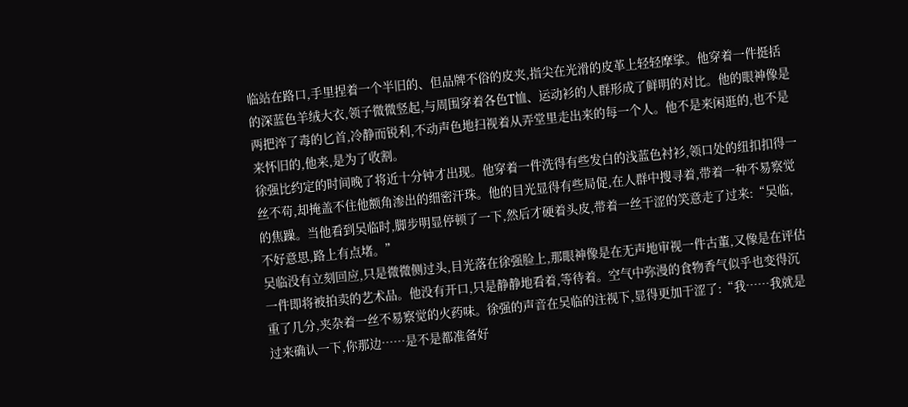临站在路口,手里捏着一个半旧的、但品牌不俗的皮夹,指尖在光滑的皮革上轻轻摩挲。他穿着一件挺括的深蓝色羊绒大衣,领子微微竖起,与周围穿着各色T恤、运动衫的人群形成了鲜明的对比。他的眼神像是两把淬了毒的匕首,冷静而锐利,不动声色地扫视着从弄堂里走出来的每一个人。他不是来闲逛的,也不是来怀旧的,他来,是为了收割。
徐强比约定的时间晚了将近十分钟才出现。他穿着一件洗得有些发白的浅蓝色衬衫,领口处的纽扣扣得一丝不苟,却掩盖不住他额角渗出的细密汗珠。他的目光显得有些局促,在人群中搜寻着,带着一种不易察觉的焦躁。当他看到吴临时,脚步明显停顿了一下,然后才硬着头皮,带着一丝干涩的笑意走了过来:“吴临,不好意思,路上有点堵。”
吴临没有立刻回应,只是微微侧过头,目光落在徐强脸上,那眼神像是在无声地审视一件古董,又像是在评估一件即将被拍卖的艺术品。他没有开口,只是静静地看着,等待着。空气中弥漫的食物香气似乎也变得沉重了几分,夹杂着一丝不易察觉的火药味。徐强的声音在吴临的注视下,显得更加干涩了:“我……我就是过来确认一下,你那边……是不是都准备好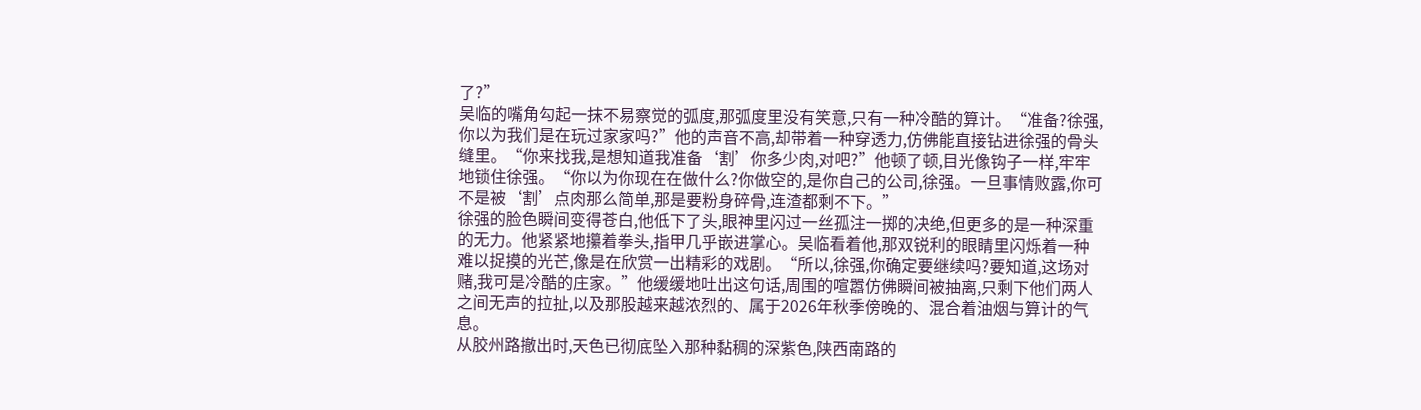了?”
吴临的嘴角勾起一抹不易察觉的弧度,那弧度里没有笑意,只有一种冷酷的算计。“准备?徐强,你以为我们是在玩过家家吗?”他的声音不高,却带着一种穿透力,仿佛能直接钻进徐强的骨头缝里。“你来找我,是想知道我准备‘割’你多少肉,对吧?”他顿了顿,目光像钩子一样,牢牢地锁住徐强。“你以为你现在在做什么?你做空的,是你自己的公司,徐强。一旦事情败露,你可不是被‘割’点肉那么简单,那是要粉身碎骨,连渣都剩不下。”
徐强的脸色瞬间变得苍白,他低下了头,眼神里闪过一丝孤注一掷的决绝,但更多的是一种深重的无力。他紧紧地攥着拳头,指甲几乎嵌进掌心。吴临看着他,那双锐利的眼睛里闪烁着一种难以捉摸的光芒,像是在欣赏一出精彩的戏剧。“所以,徐强,你确定要继续吗?要知道,这场对赌,我可是冷酷的庄家。”他缓缓地吐出这句话,周围的喧嚣仿佛瞬间被抽离,只剩下他们两人之间无声的拉扯,以及那股越来越浓烈的、属于2026年秋季傍晚的、混合着油烟与算计的气息。
从胶州路撤出时,天色已彻底坠入那种黏稠的深紫色,陕西南路的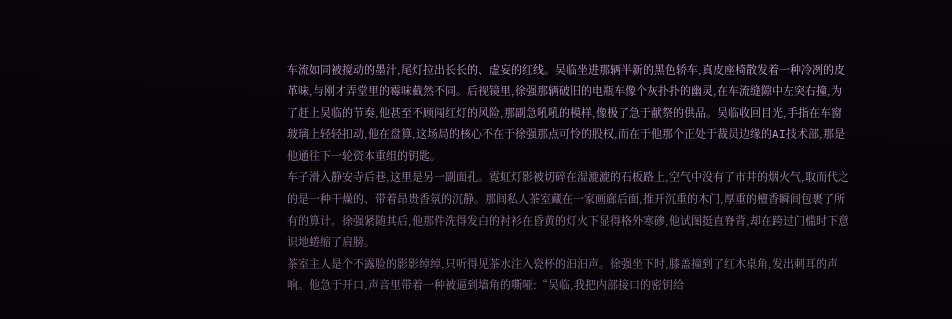车流如同被搅动的墨汁,尾灯拉出长长的、虚妄的红线。吴临坐进那辆半新的黑色轿车,真皮座椅散发着一种冷冽的皮革味,与刚才弄堂里的霉味截然不同。后视镜里,徐强那辆破旧的电瓶车像个灰扑扑的幽灵,在车流缝隙中左突右撞,为了赶上吴临的节奏,他甚至不顾闯红灯的风险,那副急吼吼的模样,像极了急于献祭的供品。吴临收回目光,手指在车窗玻璃上轻轻扣动,他在盘算,这场局的核心不在于徐强那点可怜的股权,而在于他那个正处于裁员边缘的AI技术部,那是他通往下一轮资本重组的钥匙。
车子滑入静安寺后巷,这里是另一副面孔。霓虹灯影被切碎在湿漉漉的石板路上,空气中没有了市井的烟火气,取而代之的是一种干燥的、带着昂贵香氛的沉静。那间私人茶室藏在一家画廊后面,推开沉重的木门,厚重的檀香瞬间包裹了所有的算计。徐强紧随其后,他那件洗得发白的衬衫在昏黄的灯火下显得格外寒碜,他试图挺直脊背,却在跨过门槛时下意识地蜷缩了肩膀。
茶室主人是个不露脸的影影绰绰,只听得见茶水注入瓷杯的汩汩声。徐强坐下时,膝盖撞到了红木桌角,发出刺耳的声响。他急于开口,声音里带着一种被逼到墙角的嘶哑:“吴临,我把内部接口的密钥给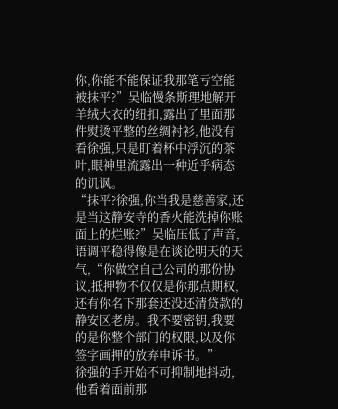你,你能不能保证我那笔亏空能被抹平?”吴临慢条斯理地解开羊绒大衣的纽扣,露出了里面那件熨烫平整的丝绸衬衫,他没有看徐强,只是盯着杯中浮沉的茶叶,眼神里流露出一种近乎病态的讥讽。
“抹平?徐强,你当我是慈善家,还是当这静安寺的香火能洗掉你账面上的烂账?”吴临压低了声音,语调平稳得像是在谈论明天的天气,“你做空自己公司的那份协议,抵押物不仅仅是你那点期权,还有你名下那套还没还清贷款的静安区老房。我不要密钥,我要的是你整个部门的权限,以及你签字画押的放弃申诉书。”
徐强的手开始不可抑制地抖动,他看着面前那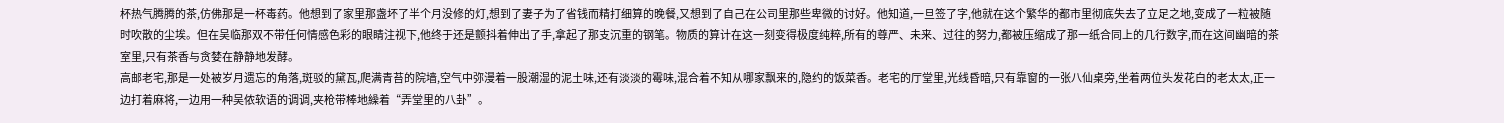杯热气腾腾的茶,仿佛那是一杯毒药。他想到了家里那盏坏了半个月没修的灯,想到了妻子为了省钱而精打细算的晚餐,又想到了自己在公司里那些卑微的讨好。他知道,一旦签了字,他就在这个繁华的都市里彻底失去了立足之地,变成了一粒被随时吹散的尘埃。但在吴临那双不带任何情感色彩的眼睛注视下,他终于还是颤抖着伸出了手,拿起了那支沉重的钢笔。物质的算计在这一刻变得极度纯粹,所有的尊严、未来、过往的努力,都被压缩成了那一纸合同上的几行数字,而在这间幽暗的茶室里,只有茶香与贪婪在静静地发酵。
高邮老宅,那是一处被岁月遗忘的角落,斑驳的黛瓦,爬满青苔的院墙,空气中弥漫着一股潮湿的泥土味,还有淡淡的霉味,混合着不知从哪家飘来的,隐约的饭菜香。老宅的厅堂里,光线昏暗,只有靠窗的一张八仙桌旁,坐着两位头发花白的老太太,正一边打着麻将,一边用一种吴侬软语的调调,夹枪带棒地繰着“弄堂里的八卦”。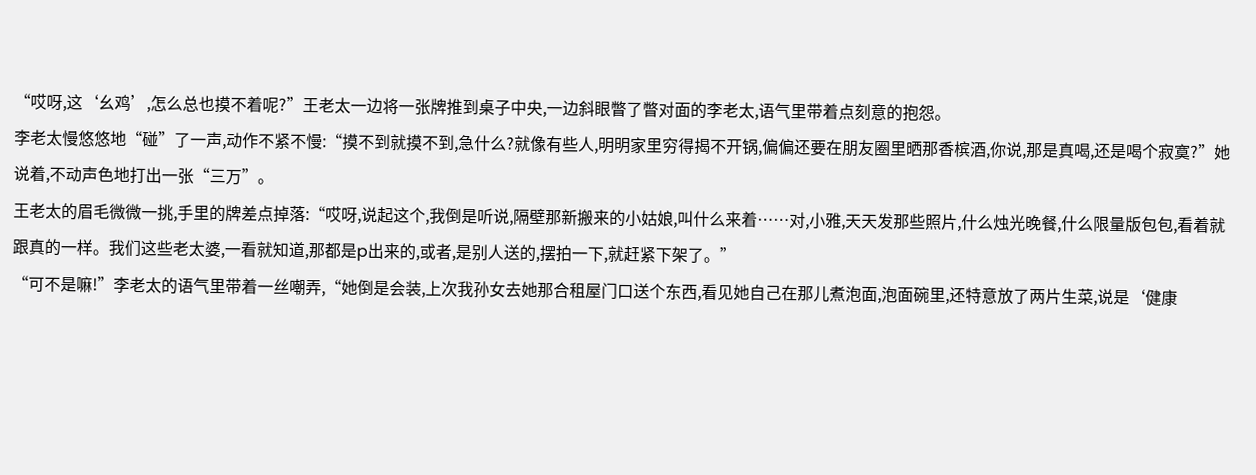“哎呀,这‘幺鸡’,怎么总也摸不着呢?”王老太一边将一张牌推到桌子中央,一边斜眼瞥了瞥对面的李老太,语气里带着点刻意的抱怨。
李老太慢悠悠地“碰”了一声,动作不紧不慢:“摸不到就摸不到,急什么?就像有些人,明明家里穷得揭不开锅,偏偏还要在朋友圈里晒那香槟酒,你说,那是真喝,还是喝个寂寞?”她说着,不动声色地打出一张“三万”。
王老太的眉毛微微一挑,手里的牌差点掉落:“哎呀,说起这个,我倒是听说,隔壁那新搬来的小姑娘,叫什么来着……对,小雅,天天发那些照片,什么烛光晚餐,什么限量版包包,看着就跟真的一样。我们这些老太婆,一看就知道,那都是p出来的,或者,是别人送的,摆拍一下,就赶紧下架了。”
“可不是嘛!”李老太的语气里带着一丝嘲弄,“她倒是会装,上次我孙女去她那合租屋门口送个东西,看见她自己在那儿煮泡面,泡面碗里,还特意放了两片生菜,说是‘健康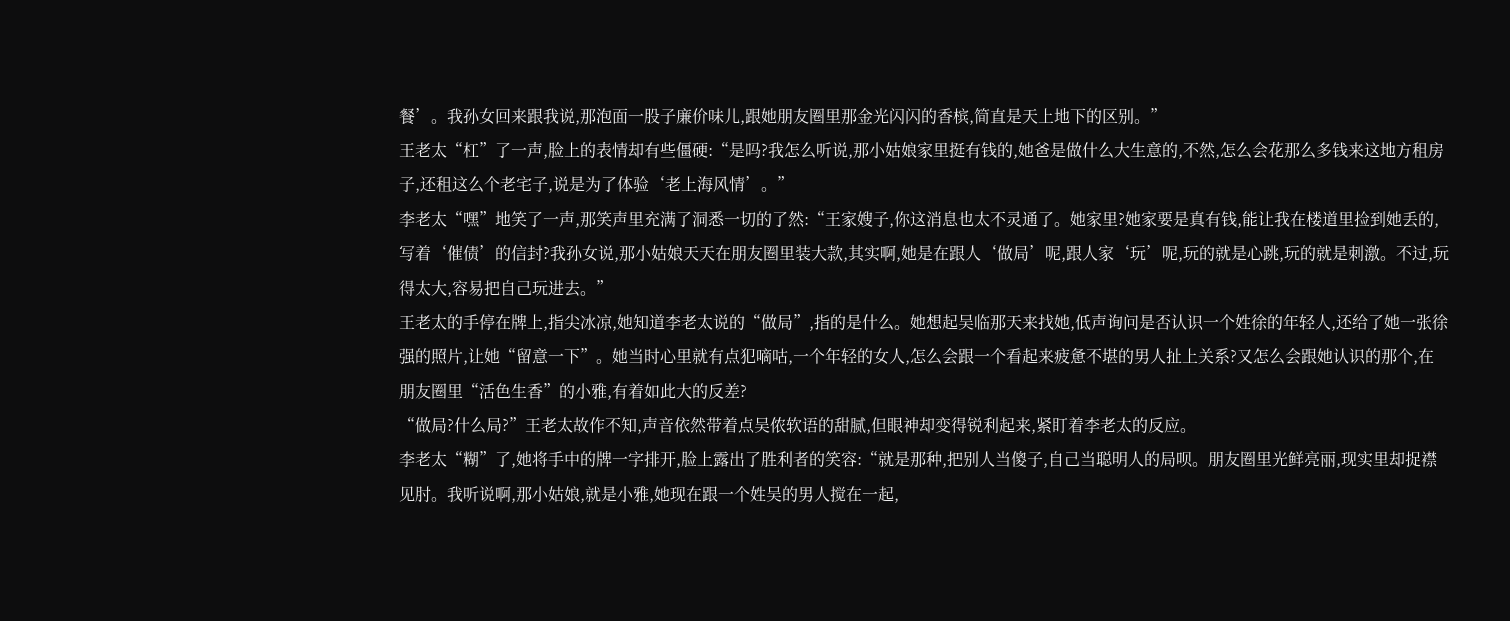餐’。我孙女回来跟我说,那泡面一股子廉价味儿,跟她朋友圈里那金光闪闪的香槟,简直是天上地下的区别。”
王老太“杠”了一声,脸上的表情却有些僵硬:“是吗?我怎么听说,那小姑娘家里挺有钱的,她爸是做什么大生意的,不然,怎么会花那么多钱来这地方租房子,还租这么个老宅子,说是为了体验‘老上海风情’。”
李老太“嘿”地笑了一声,那笑声里充满了洞悉一切的了然:“王家嫂子,你这消息也太不灵通了。她家里?她家要是真有钱,能让我在楼道里捡到她丢的,写着‘催债’的信封?我孙女说,那小姑娘天天在朋友圈里装大款,其实啊,她是在跟人‘做局’呢,跟人家‘玩’呢,玩的就是心跳,玩的就是刺激。不过,玩得太大,容易把自己玩进去。”
王老太的手停在牌上,指尖冰凉,她知道李老太说的“做局”,指的是什么。她想起吴临那天来找她,低声询问是否认识一个姓徐的年轻人,还给了她一张徐强的照片,让她“留意一下”。她当时心里就有点犯嘀咕,一个年轻的女人,怎么会跟一个看起来疲惫不堪的男人扯上关系?又怎么会跟她认识的那个,在朋友圈里“活色生香”的小雅,有着如此大的反差?
“做局?什么局?”王老太故作不知,声音依然带着点吴侬软语的甜腻,但眼神却变得锐利起来,紧盯着李老太的反应。
李老太“糊”了,她将手中的牌一字排开,脸上露出了胜利者的笑容:“就是那种,把别人当傻子,自己当聪明人的局呗。朋友圈里光鲜亮丽,现实里却捉襟见肘。我听说啊,那小姑娘,就是小雅,她现在跟一个姓吴的男人搅在一起,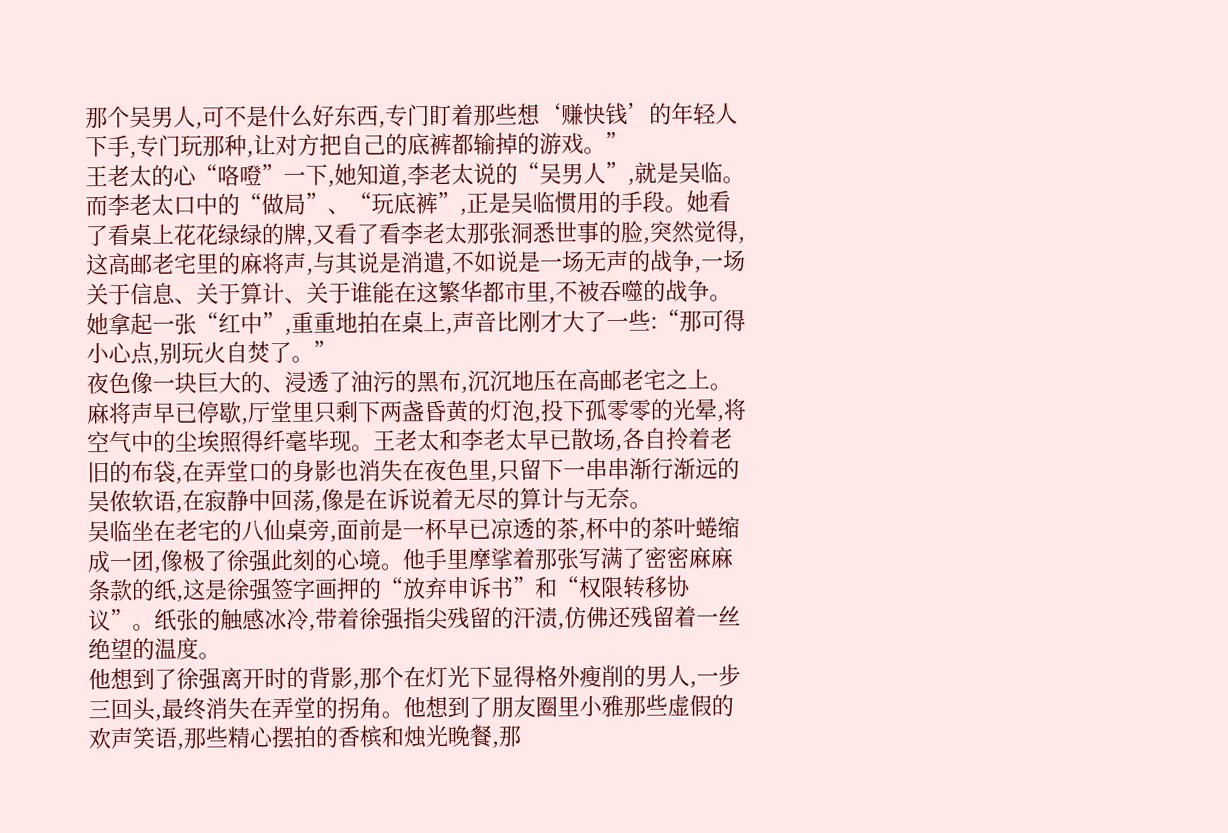那个吴男人,可不是什么好东西,专门盯着那些想‘赚快钱’的年轻人下手,专门玩那种,让对方把自己的底裤都输掉的游戏。”
王老太的心“咯噔”一下,她知道,李老太说的“吴男人”,就是吴临。而李老太口中的“做局”、“玩底裤”,正是吴临惯用的手段。她看了看桌上花花绿绿的牌,又看了看李老太那张洞悉世事的脸,突然觉得,这高邮老宅里的麻将声,与其说是消遣,不如说是一场无声的战争,一场关于信息、关于算计、关于谁能在这繁华都市里,不被吞噬的战争。她拿起一张“红中”,重重地拍在桌上,声音比刚才大了一些:“那可得小心点,别玩火自焚了。”
夜色像一块巨大的、浸透了油污的黑布,沉沉地压在高邮老宅之上。麻将声早已停歇,厅堂里只剩下两盏昏黄的灯泡,投下孤零零的光晕,将空气中的尘埃照得纤毫毕现。王老太和李老太早已散场,各自拎着老旧的布袋,在弄堂口的身影也消失在夜色里,只留下一串串渐行渐远的吴侬软语,在寂静中回荡,像是在诉说着无尽的算计与无奈。
吴临坐在老宅的八仙桌旁,面前是一杯早已凉透的茶,杯中的茶叶蜷缩成一团,像极了徐强此刻的心境。他手里摩挲着那张写满了密密麻麻条款的纸,这是徐强签字画押的“放弃申诉书”和“权限转移协议”。纸张的触感冰冷,带着徐强指尖残留的汗渍,仿佛还残留着一丝绝望的温度。
他想到了徐强离开时的背影,那个在灯光下显得格外瘦削的男人,一步三回头,最终消失在弄堂的拐角。他想到了朋友圈里小雅那些虚假的欢声笑语,那些精心摆拍的香槟和烛光晚餐,那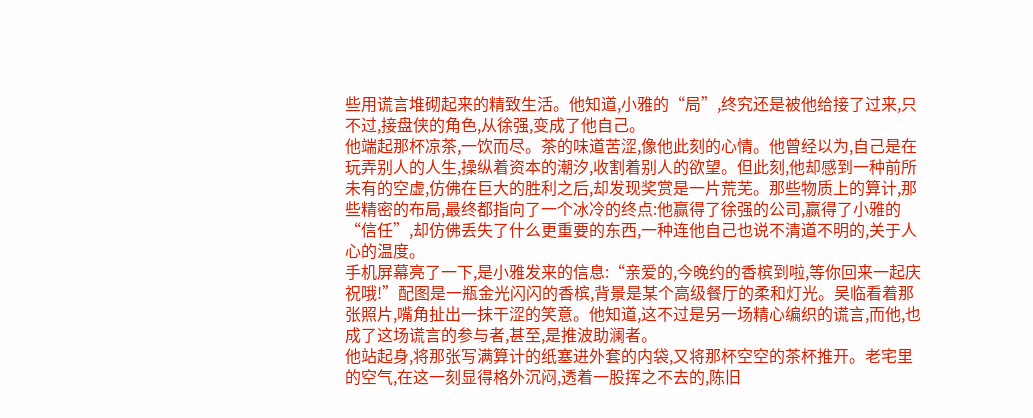些用谎言堆砌起来的精致生活。他知道,小雅的“局”,终究还是被他给接了过来,只不过,接盘侠的角色,从徐强,变成了他自己。
他端起那杯凉茶,一饮而尽。茶的味道苦涩,像他此刻的心情。他曾经以为,自己是在玩弄别人的人生,操纵着资本的潮汐,收割着别人的欲望。但此刻,他却感到一种前所未有的空虚,仿佛在巨大的胜利之后,却发现奖赏是一片荒芜。那些物质上的算计,那些精密的布局,最终都指向了一个冰冷的终点:他赢得了徐强的公司,赢得了小雅的“信任”,却仿佛丢失了什么更重要的东西,一种连他自己也说不清道不明的,关于人心的温度。
手机屏幕亮了一下,是小雅发来的信息:“亲爱的,今晚约的香槟到啦,等你回来一起庆祝哦!”配图是一瓶金光闪闪的香槟,背景是某个高级餐厅的柔和灯光。吴临看着那张照片,嘴角扯出一抹干涩的笑意。他知道,这不过是另一场精心编织的谎言,而他,也成了这场谎言的参与者,甚至,是推波助澜者。
他站起身,将那张写满算计的纸塞进外套的内袋,又将那杯空空的茶杯推开。老宅里的空气,在这一刻显得格外沉闷,透着一股挥之不去的,陈旧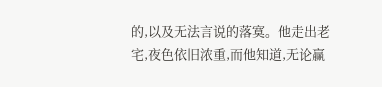的,以及无法言说的落寞。他走出老宅,夜色依旧浓重,而他知道,无论赢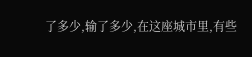了多少,输了多少,在这座城市里,有些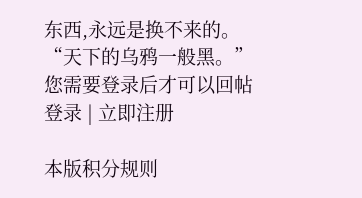东西,永远是换不来的。
“天下的乌鸦一般黑。”
您需要登录后才可以回帖 登录 | 立即注册

本版积分规则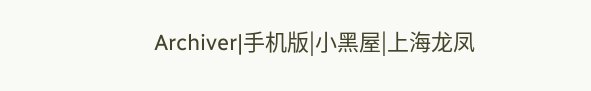Archiver|手机版|小黑屋|上海龙凤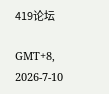419论坛

GMT+8, 2026-7-10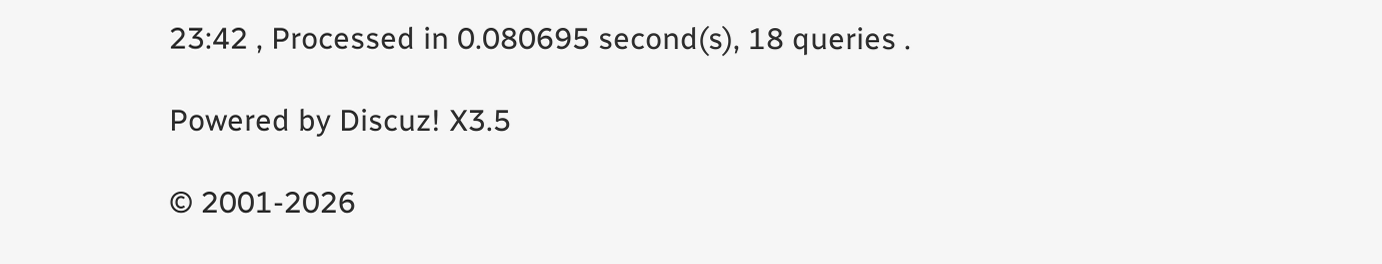23:42 , Processed in 0.080695 second(s), 18 queries .

Powered by Discuz! X3.5

© 2001-2026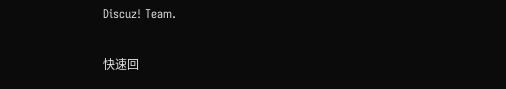Discuz! Team.

快速回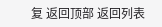复 返回顶部 返回列表